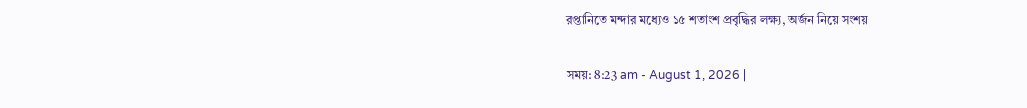রপ্তানিতে মন্দার মধ্যেও ১৫ শতাংশ প্রবৃদ্ধির লক্ষ্য, অর্জন নিয়ে সংশয়

সময়: 8:23 am - August 1, 2026 |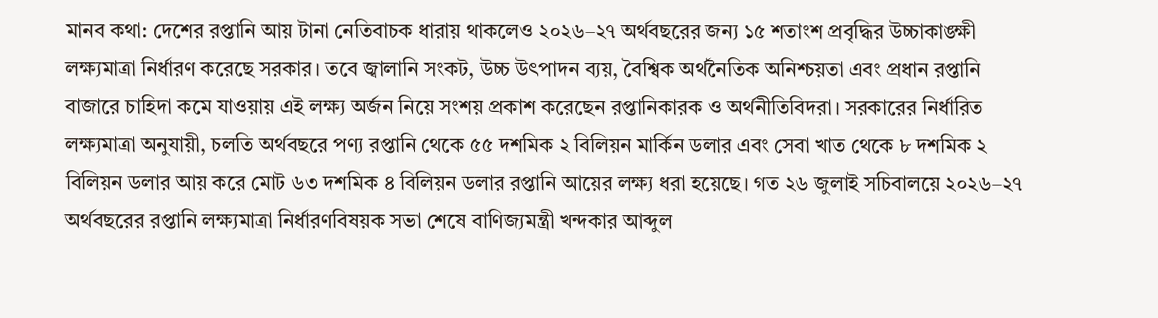মানব কথা: দেশের রপ্তানি আয় টানা নেতিবাচক ধারায় থাকলেও ২০২৬–২৭ অর্থবছরের জন্য ১৫ শতাংশ প্রবৃদ্ধির উচ্চাকাঙ্ক্ষী লক্ষ্যমাত্রা নির্ধারণ করেছে সরকার। তবে জ্বালানি সংকট, উচ্চ উৎপাদন ব্যয়, বৈশ্বিক অর্থনৈতিক অনিশ্চয়তা এবং প্রধান রপ্তানি বাজারে চাহিদা কমে যাওয়ায় এই লক্ষ্য অর্জন নিয়ে সংশয় প্রকাশ করেছেন রপ্তানিকারক ও অর্থনীতিবিদরা। সরকারের নির্ধারিত লক্ষ্যমাত্রা অনুযায়ী, চলতি অর্থবছরে পণ্য রপ্তানি থেকে ৫৫ দশমিক ২ বিলিয়ন মার্কিন ডলার এবং সেবা খাত থেকে ৮ দশমিক ২ বিলিয়ন ডলার আয় করে মোট ৬৩ দশমিক ৪ বিলিয়ন ডলার রপ্তানি আয়ের লক্ষ্য ধরা হয়েছে। গত ২৬ জুলাই সচিবালয়ে ২০২৬–২৭ অর্থবছরের রপ্তানি লক্ষ্যমাত্রা নির্ধারণবিষয়ক সভা শেষে বাণিজ্যমন্ত্রী খন্দকার আব্দুল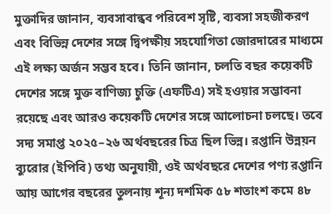মুক্তাদির জানান, ব্যবসাবান্ধব পরিবেশ সৃষ্টি, ব্যবসা সহজীকরণ এবং বিভিন্ন দেশের সঙ্গে দ্বিপক্ষীয় সহযোগিতা জোরদারের মাধ্যমে এই লক্ষ্য অর্জন সম্ভব হবে। তিনি জানান, চলতি বছর কয়েকটি দেশের সঙ্গে মুক্ত বাণিজ্য চুক্তি (এফটিএ) সই হওয়ার সম্ভাবনা রয়েছে এবং আরও কয়েকটি দেশের সঙ্গে আলোচনা চলছে। তবে সদ্য সমাপ্ত ২০২৫–২৬ অর্থবছরের চিত্র ছিল ভিন্ন। রপ্তানি উন্নয়ন ব্যুরোর (ইপিবি) তথ্য অনুযায়ী, ওই অর্থবছরে দেশের পণ্য রপ্তানি আয় আগের বছরের তুলনায় শূন্য দশমিক ৫৮ শতাংশ কমে ৪৮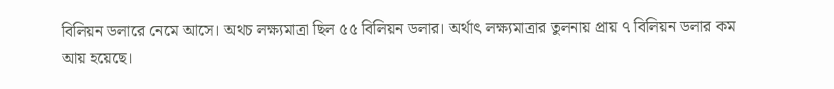বিলিয়ন ডলারে নেমে আসে। অথচ লক্ষ্যমাত্রা ছিল ৫৫ বিলিয়ন ডলার। অর্থাৎ লক্ষ্যমাত্রার তুলনায় প্রায় ৭ বিলিয়ন ডলার কম আয় হয়েছে।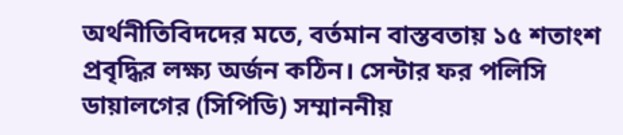অর্থনীতিবিদদের মতে, বর্তমান বাস্তবতায় ১৫ শতাংশ প্রবৃদ্ধির লক্ষ্য অর্জন কঠিন। সেন্টার ফর পলিসি ডায়ালগের (সিপিডি) সম্মাননীয়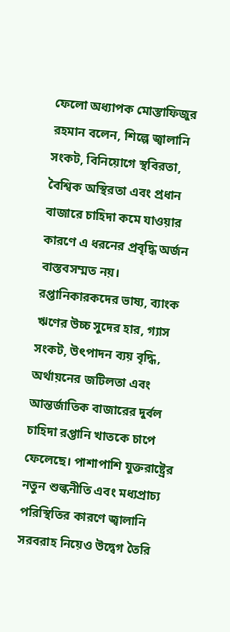ফেলো অধ্যাপক মোস্তাফিজুর রহমান বলেন, শিল্পে জ্বালানি সংকট, বিনিয়োগে স্থবিরতা, বৈশ্বিক অস্থিরতা এবং প্রধান বাজারে চাহিদা কমে যাওয়ার কারণে এ ধরনের প্রবৃদ্ধি অর্জন বাস্তবসম্মত নয়। রপ্তানিকারকদের ভাষ্য, ব্যাংক ঋণের উচ্চ সুদের হার, গ্যাস সংকট, উৎপাদন ব্যয় বৃদ্ধি, অর্থায়নের জটিলতা এবং আন্তর্জাতিক বাজারের দুর্বল চাহিদা রপ্তানি খাতকে চাপে ফেলেছে। পাশাপাশি যুক্তরাষ্ট্রের নতুন শুল্কনীতি এবং মধ্যপ্রাচ্য পরিস্থিতির কারণে জ্বালানি সরবরাহ নিয়েও উদ্বেগ তৈরি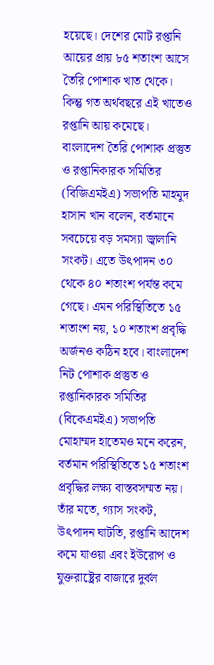হয়েছে। দেশের মোট রপ্তানি আয়ের প্রায় ৮৫ শতাংশ আসে তৈরি পোশাক খাত থেকে। কিন্তু গত অর্থবছরে এই খাতেও রপ্তানি আয় কমেছে। বাংলাদেশ তৈরি পোশাক প্রস্তুত ও রপ্তানিকারক সমিতির (বিজিএমইএ) সভাপতি মাহমুদ হাসান খান বলেন, বর্তমানে সবচেয়ে বড় সমস্যা জ্বালানি সংকট। এতে উৎপাদন ৩০ থেকে ৪০ শতাংশ পর্যন্ত কমে গেছে। এমন পরিস্থিতিতে ১৫ শতাংশ নয়, ১০ শতাংশ প্রবৃদ্ধি অর্জনও কঠিন হবে। বাংলাদেশ নিট পোশাক প্রস্তুত ও রপ্তানিকারক সমিতির (বিকেএমইএ) সভাপতি মোহাম্মদ হাতেমও মনে করেন, বর্তমান পরিস্থিতিতে ১৫ শতাংশ প্রবৃদ্ধির লক্ষ্য বাস্তবসম্মত নয়। তাঁর মতে, গ্যাস সংকট, উৎপাদন ঘাটতি, রপ্তানি আদেশ কমে যাওয়া এবং ইউরোপ ও যুক্তরাষ্ট্রের বাজারে দুর্বল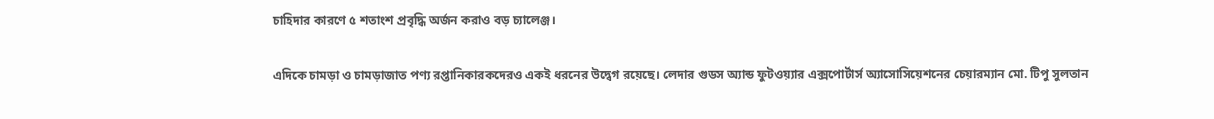চাহিদার কারণে ৫ শতাংশ প্রবৃদ্ধি অর্জন করাও বড় চ্যালেঞ্জ।

এদিকে চামড়া ও চামড়াজাত পণ্য রপ্তানিকারকদেরও একই ধরনের উদ্বেগ রয়েছে। লেদার গুডস অ্যান্ড ফুটওয়্যার এক্সপোর্টার্স অ্যাসোসিয়েশনের চেয়ারম্যান মো. টিপু সুলতান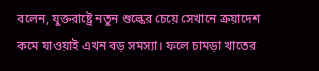বলেন, যুক্তরাষ্ট্রে নতুন শুল্কের চেয়ে সেখানে ক্রয়াদেশ কমে যাওয়াই এখন বড় সমস্যা। ফলে চামড়া খাতের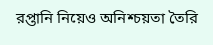রপ্তানি নিয়েও অনিশ্চয়তা তৈরি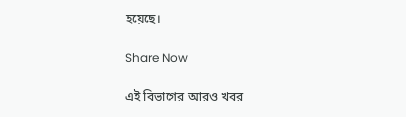হয়েছে।

Share Now

এই বিভাগের আরও খবর